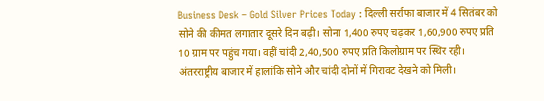Business Desk – Gold Silver Prices Today : दिल्ली सर्राफा बाजार में 4 सितंबर को सोने की कीमत लगातार दूसरे दिन बढ़ी। सोना 1,400 रुपए चढ़कर 1,60,900 रुपए प्रति 10 ग्राम पर पहुंच गया। वहीं चांदी 2,40,500 रुपए प्रति किलोग्राम पर स्थिर रही। अंतरराष्ट्रीय बाजार में हालांकि सोने और चांदी दोनों में गिरावट देखने को मिली।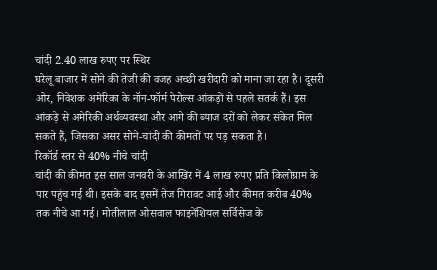चांदी 2.40 लाख रुपए पर स्थिर
घरेलू बाजार में सोने की तेजी की वजह अच्छी खरीदारी को माना जा रहा है। दूसरी ओर, निवेशक अमेरिका के नॉन-फॉर्म पेरोल्स आंकड़ों से पहले सतर्क हैं। इस आंकड़े से अमेरिकी अर्थव्यवस्था और आगे की ब्याज दरों को लेकर संकेत मिल सकते हैं, जिसका असर सोने-चांदी की कीमतों पर पड़ सकता है।
रिकॉर्ड स्तर से 40% नीचे चांदी
चांदी की कीमत इस साल जनवरी के आखिर में 4 लाख रुपए प्रति किलोग्राम के पार पहुंच गई थी। इसके बाद इसमें तेज गिरावट आई और कीमत करीब 40% तक नीचे आ गई। मोतीलाल ओसवाल फाइनेंशियल सर्विसेज के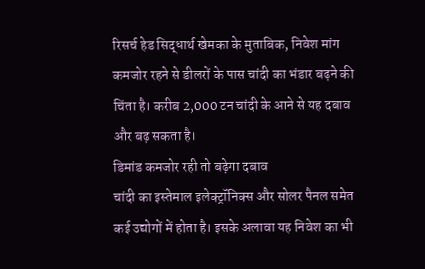रिसर्च हेड सिद्धार्थ खेमका के मुताबिक, निवेश मांग कमजोर रहने से डीलरों के पास चांदी का भंडार बढ़ने की चिंता है। करीब 2,000 टन चांदी के आने से यह दबाव और बढ़ सकता है।
डिमांड कमजोर रही तो बढ़ेगा दबाव
चांदी का इस्तेमाल इलेक्ट्रॉनिक्स और सोलर पैनल समेत कई उद्योगों में होता है। इसके अलावा यह निवेश का भी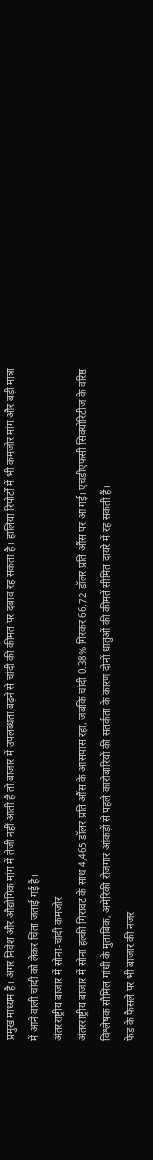प्रमुख माध्यम है। अगर निवेश और औद्योगिक मांग में तेजी नहीं आती है तो बाजार में उपलब्धता बढ़ने से चांदी की कीमत पर दबाव रह सकता है। हालिया रिपोर्टों में भी कमजोर मांग और बड़ी मात्रा में आने वाली चांदी को लेकर चिंता जताई गई है।
अंतरराष्ट्रीय बाजार में सोना-चांदी कमजोर
अंतरराष्ट्रीय बाजार में सोना हल्की गिरावट के साथ 4,465 डॉलर प्रति औंस के आसपास रहा, जबकि चांदी 0.38% गिरकर 66.72 डॉलर प्रति औंस पर आ गई। एचडीएफसी सिक्योरिटीज के वरिष्ठ विश्लेषक सौमिल गांधी के मुताबिक, अमेरिकी रोजगार आंकड़ों से पहले कारोबारियों की सतर्कता के कारण दोनों धातुओं की कीमतें सीमित दायरे में रह सकती हैं।
फेड के फैसले पर भी बाजार की नजर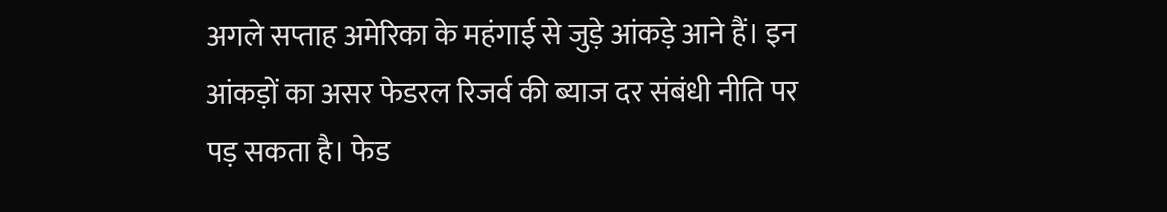अगले सप्ताह अमेरिका के महंगाई से जुड़े आंकड़े आने हैं। इन आंकड़ों का असर फेडरल रिजर्व की ब्याज दर संबंधी नीति पर पड़ सकता है। फेड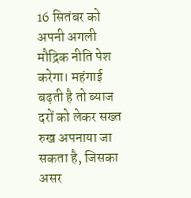16 सितंबर को अपनी अगली मौद्रिक नीति पेश करेगा। महंगाई बढ़ती है तो ब्याज दरों को लेकर सख्त रुख अपनाया जा सकता है, जिसका असर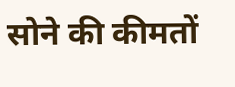सोने की कीमतों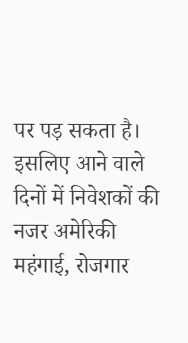पर पड़ सकता है। इसलिए आने वाले दिनों में निवेशकों की नजर अमेरिकी महंगाई, रोजगार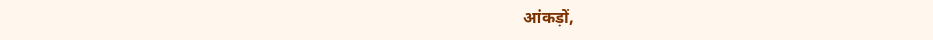आंकड़ों,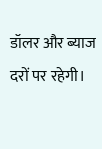डॉलर और ब्याज दरों पर रहेगी।